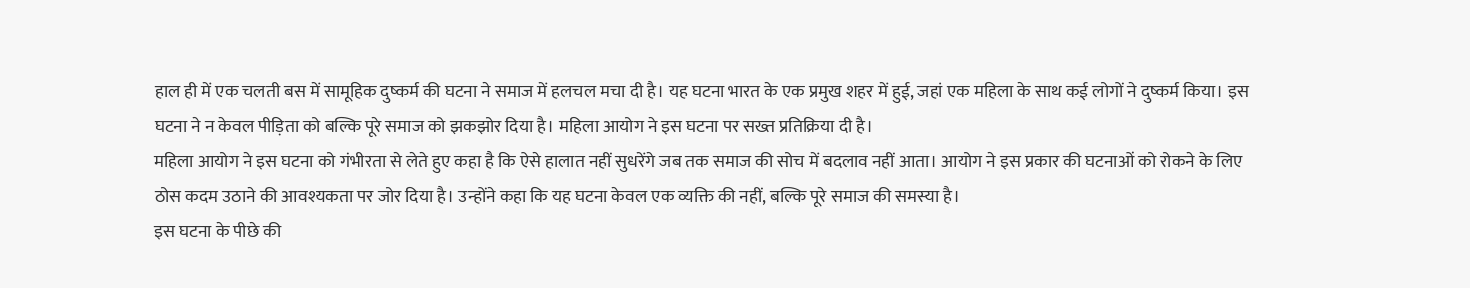हाल ही में एक चलती बस में सामूहिक दुष्कर्म की घटना ने समाज में हलचल मचा दी है। यह घटना भारत के एक प्रमुख शहर में हुई, जहां एक महिला के साथ कई लोगों ने दुष्कर्म किया। इस घटना ने न केवल पीड़िता को बल्कि पूरे समाज को झकझोर दिया है। महिला आयोग ने इस घटना पर सख्त प्रतिक्रिया दी है।
महिला आयोग ने इस घटना को गंभीरता से लेते हुए कहा है कि ऐसे हालात नहीं सुधरेंगे जब तक समाज की सोच में बदलाव नहीं आता। आयोग ने इस प्रकार की घटनाओं को रोकने के लिए ठोस कदम उठाने की आवश्यकता पर जोर दिया है। उन्होंने कहा कि यह घटना केवल एक व्यक्ति की नहीं, बल्कि पूरे समाज की समस्या है।
इस घटना के पीछे की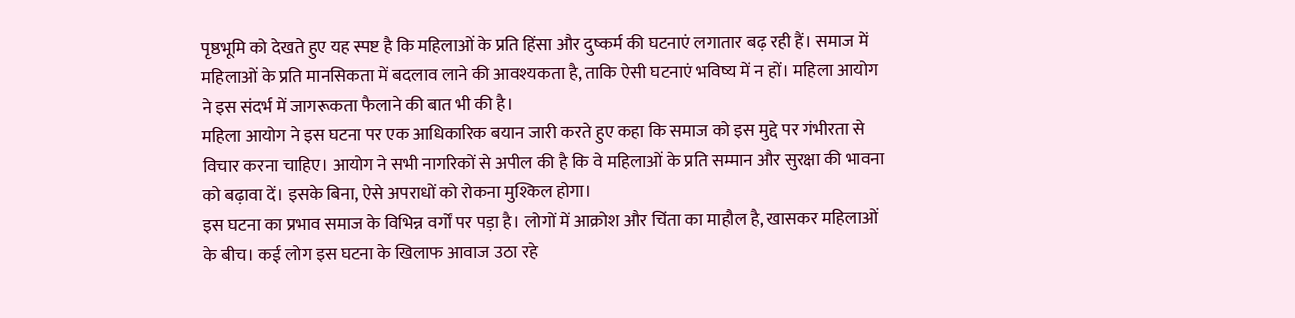पृष्ठभूमि को देखते हुए यह स्पष्ट है कि महिलाओं के प्रति हिंसा और दुष्कर्म की घटनाएं लगातार बढ़ रही हैं। समाज में महिलाओं के प्रति मानसिकता में बदलाव लाने की आवश्यकता है, ताकि ऐसी घटनाएं भविष्य में न हों। महिला आयोग ने इस संदर्भ में जागरूकता फैलाने की बात भी की है।
महिला आयोग ने इस घटना पर एक आधिकारिक बयान जारी करते हुए कहा कि समाज को इस मुद्दे पर गंभीरता से विचार करना चाहिए। आयोग ने सभी नागरिकों से अपील की है कि वे महिलाओं के प्रति सम्मान और सुरक्षा की भावना को बढ़ावा दें। इसके बिना, ऐसे अपराधों को रोकना मुश्किल होगा।
इस घटना का प्रभाव समाज के विभिन्न वर्गों पर पड़ा है। लोगों में आक्रोश और चिंता का माहौल है, खासकर महिलाओं के बीच। कई लोग इस घटना के खिलाफ आवाज उठा रहे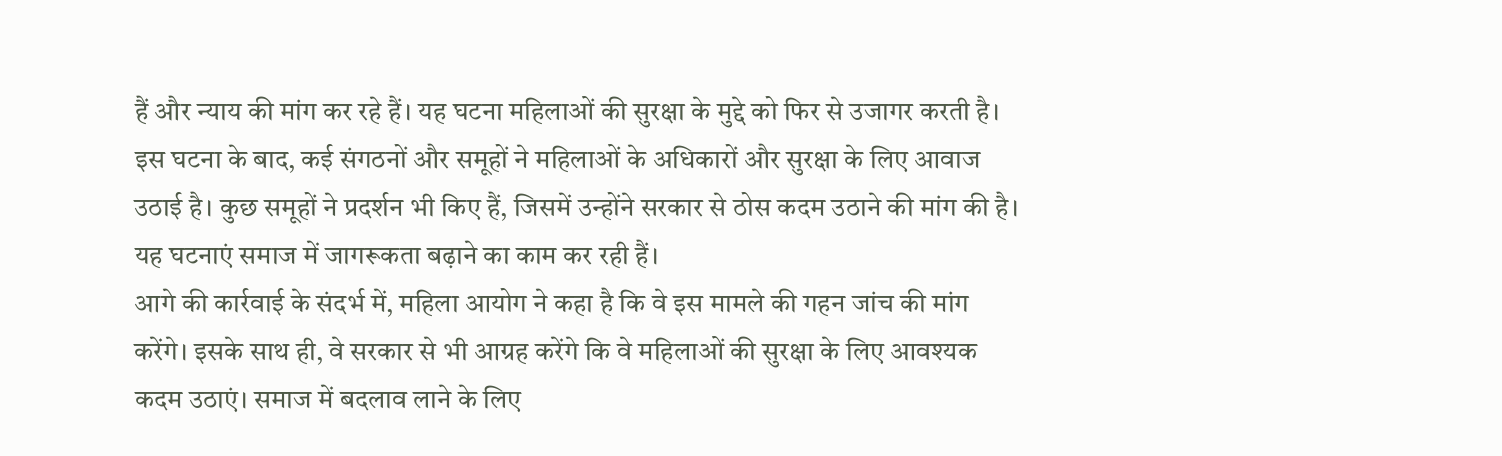हैं और न्याय की मांग कर रहे हैं। यह घटना महिलाओं की सुरक्षा के मुद्दे को फिर से उजागर करती है।
इस घटना के बाद, कई संगठनों और समूहों ने महिलाओं के अधिकारों और सुरक्षा के लिए आवाज उठाई है। कुछ समूहों ने प्रदर्शन भी किए हैं, जिसमें उन्होंने सरकार से ठोस कदम उठाने की मांग की है। यह घटनाएं समाज में जागरूकता बढ़ाने का काम कर रही हैं।
आगे की कार्रवाई के संदर्भ में, महिला आयोग ने कहा है कि वे इस मामले की गहन जांच की मांग करेंगे। इसके साथ ही, वे सरकार से भी आग्रह करेंगे कि वे महिलाओं की सुरक्षा के लिए आवश्यक कदम उठाएं। समाज में बदलाव लाने के लिए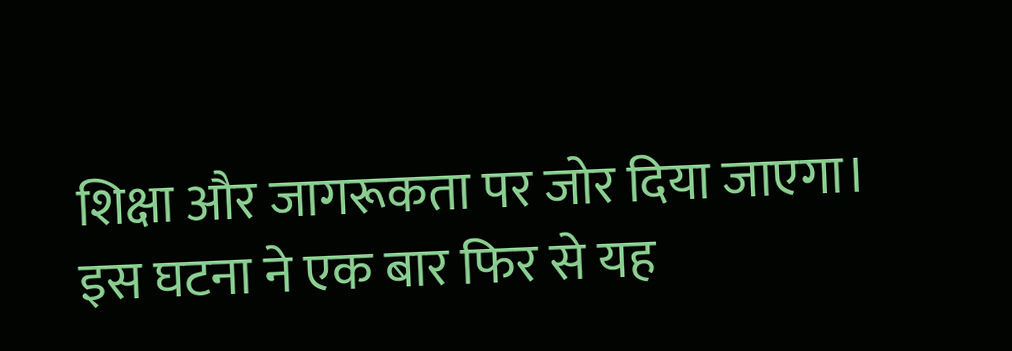शिक्षा और जागरूकता पर जोर दिया जाएगा।
इस घटना ने एक बार फिर से यह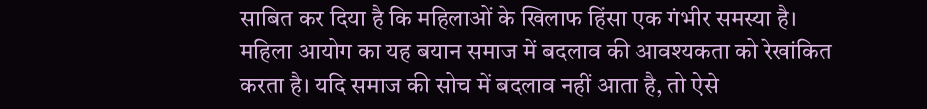साबित कर दिया है कि महिलाओं के खिलाफ हिंसा एक गंभीर समस्या है। महिला आयोग का यह बयान समाज में बदलाव की आवश्यकता को रेखांकित करता है। यदि समाज की सोच में बदलाव नहीं आता है, तो ऐसे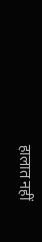हालात नहीं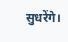सुधरेंगे।